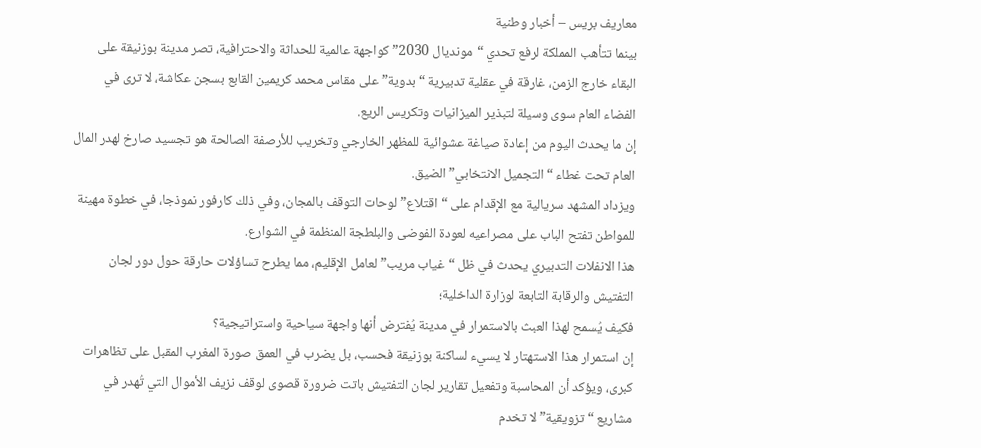معاريف بريس – أخبار وطنية
بينما تتأهب المملكة لرفع تحدي “مونديال 2030” كواجهة عالمية للحداثة والاحترافية، تصر مدينة بوزنيقة على البقاء خارج الزمن، غارقة في عقلية تدبيرية “بدوية” على مقاس محمد كريمين القابع بسجن عكاشة، لا ترى في الفضاء العام سوى وسيلة لتبذير الميزانيات وتكريس الريع.
إن ما يحدث اليوم من إعادة صياغة عشوائية للمظهر الخارجي وتخريب للأرصفة الصالحة هو تجسيد صارخ لهدر المال العام تحت غطاء “التجميل الانتخابي” الضيق.
ويزداد المشهد سريالية مع الإقدام على “اقتلاع” لوحات التوقف بالمجان، وفي ذلك كارفور نموذجا، في خطوة مهينة للمواطن تفتح الباب على مصراعيه لعودة الفوضى والبلطجة المنظمة في الشوارع.
هذا الانفلات التدبيري يحدث في ظل “غياب مريب” لعامل الإقليم، مما يطرح تساؤلات حارقة حول دور لجان التفتيش والرقابة التابعة لوزارة الداخلية؛
فكيف يُسمح لهذا العبث بالاستمرار في مدينة يُفترض أنها واجهة سياحية واستراتيجية؟
إن استمرار هذا الاستهتار لا يسيء لساكنة بوزنيقة فحسب، بل يضرب في العمق صورة المغرب المقبل على تظاهرات كبرى، ويؤكد أن المحاسبة وتفعيل تقارير لجان التفتيش باتت ضرورة قصوى لوقف نزيف الأموال التي تُهدر في مشاريع “تزويقية” لا تخدم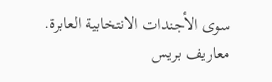سوى الأجندات الانتخابية العابرة.
معاريف بريس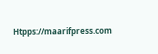Htpps://maarifpress.com